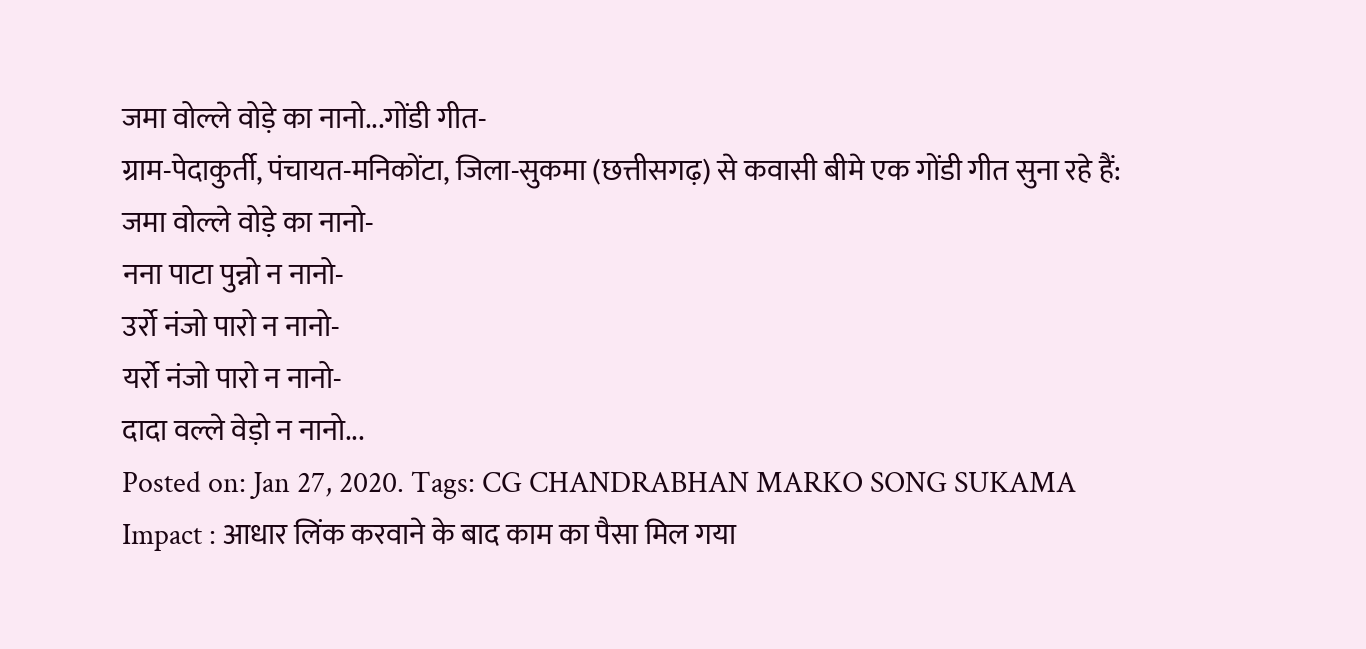जमा वोल्ले वोड़े का नानो...गोंडी गीत-
ग्राम-पेदाकुर्ती, पंचायत-मनिकोंटा, जिला-सुकमा (छत्तीसगढ़) से कवासी बीमे एक गोंडी गीत सुना रहे हैं:
जमा वोल्ले वोड़े का नानो-
नना पाटा पुन्नो न नानो-
उर्रो नंजो पारो न नानो-
यर्रो नंजो पारो न नानो-
दादा वल्ले वेड़ो न नानो...
Posted on: Jan 27, 2020. Tags: CG CHANDRABHAN MARKO SONG SUKAMA
Impact : आधार लिंक करवाने के बाद काम का पैसा मिल गया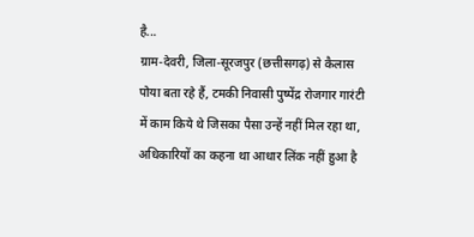है...
ग्राम-देवरी, जिला-सूरजपुर (छत्तीसगढ़) से कैलास पोया बता रहे हैं, टमकी निवासी पुष्पेंद्र रोजगार गारंटी में काम किये थे जिसका पैसा उन्हें नहीं मिल रहा था, अधिकारियों का कहना था आधार लिंक नहीं हुआ है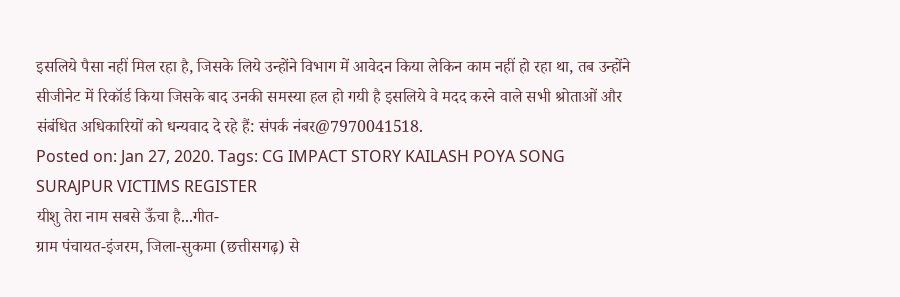इसलिये पैसा नहीं मिल रहा है, जिसके लिये उन्होंने विभाग में आवेदन किया लेकिन काम नहीं हो रहा था, तब उन्होंने सीजीनेट में रिकॉर्ड किया जिसके बाद उनकी समस्या हल हो गयी है इसलिये वे मदद करने वाले सभी श्रोताओं और संबंधित अधिकारियों को धन्यवाद दे रहे हैं: संपर्क नंबर@7970041518.
Posted on: Jan 27, 2020. Tags: CG IMPACT STORY KAILASH POYA SONG SURAJPUR VICTIMS REGISTER
यीशु तेरा नाम सबसे ऊँचा है...गीत-
ग्राम पंचायत-इंजरम, जिला-सुकमा (छत्तीसगढ़) से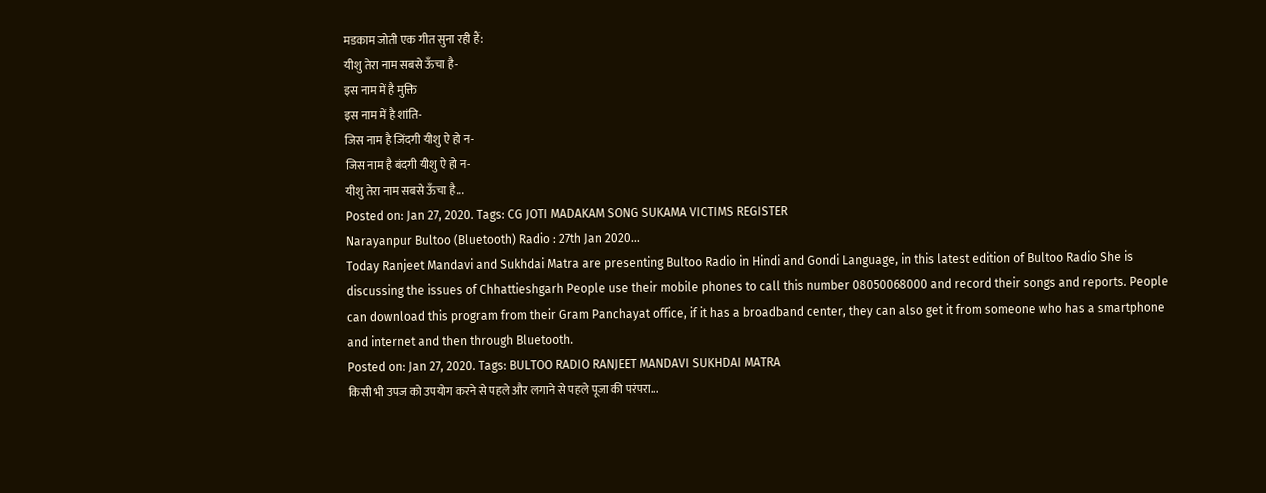मडकाम जोती एक गीत सुना रही हैं:
यीशु तेरा नाम सबसे ऊँचा है-
इस नाम में है मुक्ति
इस नाम में है शांति-
जिस नाम है जिंदगी यीशु ऐ हो न-
जिस नाम है बंदगी यीशु ऐ हो न-
यीशु तेरा नाम सबसे ऊँचा है...
Posted on: Jan 27, 2020. Tags: CG JOTI MADAKAM SONG SUKAMA VICTIMS REGISTER
Narayanpur Bultoo (Bluetooth) Radio : 27th Jan 2020...
Today Ranjeet Mandavi and Sukhdai Matra are presenting Bultoo Radio in Hindi and Gondi Language, in this latest edition of Bultoo Radio She is discussing the issues of Chhattieshgarh People use their mobile phones to call this number 08050068000 and record their songs and reports. People can download this program from their Gram Panchayat office, if it has a broadband center, they can also get it from someone who has a smartphone and internet and then through Bluetooth.
Posted on: Jan 27, 2020. Tags: BULTOO RADIO RANJEET MANDAVI SUKHDAI MATRA
किसी भी उपज को उपयोग करने से पहले और लगाने से पहले पूजा की परंपरा...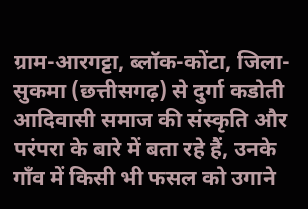ग्राम-आरगट्टा, ब्लॉक-कोंटा, जिला-सुकमा (छत्तीसगढ़) से दुर्गा कडोती आदिवासी समाज की संस्कृति और परंपरा के बारे में बता रहे हैं, उनके गाँव में किसी भी फसल को उगाने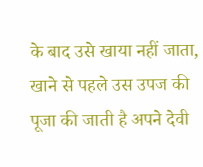के बाद उसे खाया नहीं जाता, खाने से पहले उस उपज की पूजा की जाती है अपने देवी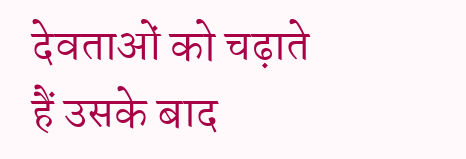देवताओं को चढ़ाते हैं उसके बाद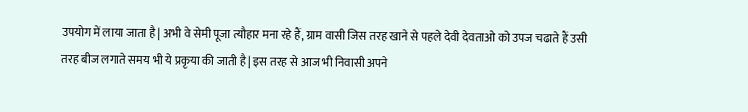उपयोग में लाया जाता है| अभी वे सेमी पूजा त्यौहार मना रहे हैं, ग्राम वासी जिस तरह खाने से पहले देवी देवताओ को उपज चढाते हैं उसी तरह बीज लगाते समय भी ये प्रकृया की जाती है| इस तरह से आज भी निवासी अपने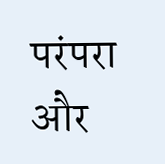परंपरा और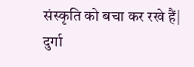संस्कृति को बचा कर रखे हैं| दुर्गा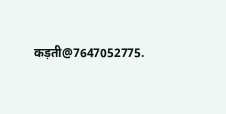कड़ती@7647052775.